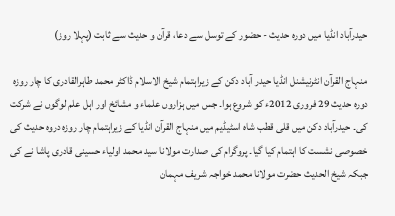حیدرآباد انڈیا میں دورہ حدیث - حضور کے توسل سے دعا، قرآن و حدیث سے ثابت (پہلا روز)

منہاج القرآن انٹرنیشنل انڈیا حیدر آباد دکن کے زیراہتمام شیخ الاسلام ڈاکٹر محمد طاہرالقادری کا چار روزہ دورہ حدیث 29 فروری 2012ء کو شروع ہوا۔ جس میں ہزاروں علماء و مشائخ اور اہل علم لوگوں نے شرکت کی۔ حیدرآباد دکن میں قلی قطب شاہ اسٹیڈیم میں منہاج القرآن انڈیا کے زیراہتمام چار روزہ دروہ حدیث کی خصوصی نشست کا اہتمام کیا گیا۔ پروگرام کی صدارت مولانا سید محمد اولیاء حسینی قادری پاشا نے کی جبکہ شیخ الحدیث حضرت مولانا محمد خواجہ شریف مہمان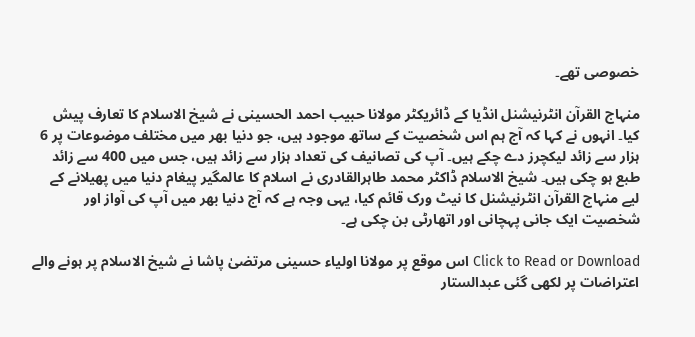خصوصی تھے۔

منہاج القرآن انٹرنیشنل انڈیا کے ڈائریکٹر مولانا حبیب احمد الحسینی نے شیخ الاسلام کا تعارف پیش کیا۔ انہوں نے کہا کہ آج ہم اس شخصیت کے ساتھ موجود ہیں، جو دنیا بھر میں مختلف موضوعات پر 6 ہزار سے زائد لیکچرز دے چکے ہیں۔ آپ کی تصانیف کی تعداد ہزار سے زائد ہیں، جس میں 400 سے زائد طبع ہو چکی ہیں۔ شیخ الاسلام ڈاکٹر محمد طاہرالقادری نے اسلام کا عالمگیر پیغام دنیا میں پھیلانے کے لیے منہاج القرآن انٹرنیشنل کا نیٹ ورک قائم کیا، یہی وجہ ہے کہ آج دنیا بھر میں آپ کی آواز اور شخصیت ایک جانی پہچانی اور اتھارٹی بن چکی ہے۔

Click to Read or Download اس موقع پر مولانا اولیاء حسینی مرتضیٰ پاشا نے شیخ الاسلام پر ہونے والے اعتراضات پر لکھی گئی عبدالستار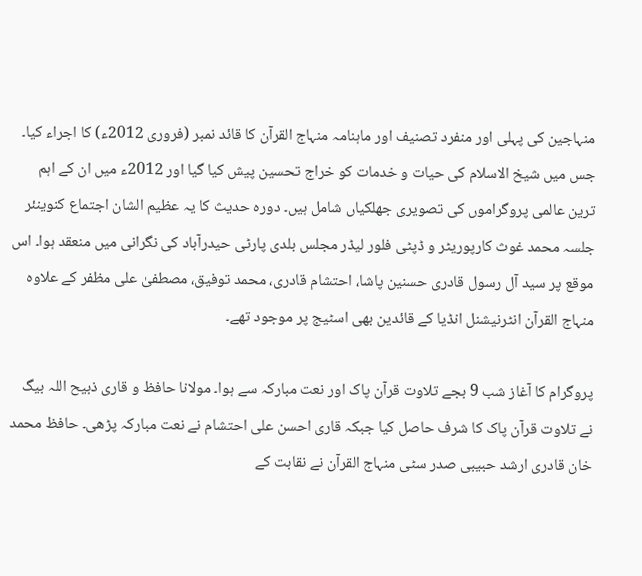منہاجین کی پہلی اور منفرد تصنیف اور ماہنامہ منہاج القرآن کا قائد نمبر (فروری 2012ء) کا اجراء کیا۔ جس میں شیخ الاسلام کی حیات و خدمات کو خراج تحسین پیش کیا گیا اور 2012ء میں ان کے اہم ترین عالمی پروگراموں کی تصویری جھلکیاں شامل ہیں۔ دورہ حدیث کا یہ عظیم الشان اجتماع کنوینئر جلسہ محمد غوث کارپوریٹر و ڈپٹی فلور لیڈر مجلس بلدی پارٹی حیدرآباد کی نگرانی میں منعقد ہوا۔ اس موقع پر سید آل رسول قادری حسنین پاشا، احتشام قادری، محمد توفیق، مصطفیٰ علی مظفر کے علاوہ منہاج القرآن انٹرنیشنل انڈیا کے قائدین بھی اسٹیج پر موجود تھے۔

پروگرام کا آغاز شب 9 بجے تلاوت قرآن پاک اور نعت مبارکہ سے ہوا۔ مولانا حافظ و قاری ذبیح اللہ بیگ نے تلاوت قرآن پاک کا شرف حاصل کیا جبکہ قاری احسن علی احتشام نے نعت مبارکہ پڑھی۔ حافظ محمد خان قادری ارشد حبیبی صدر سٹی منہاج القرآن نے نقابت کے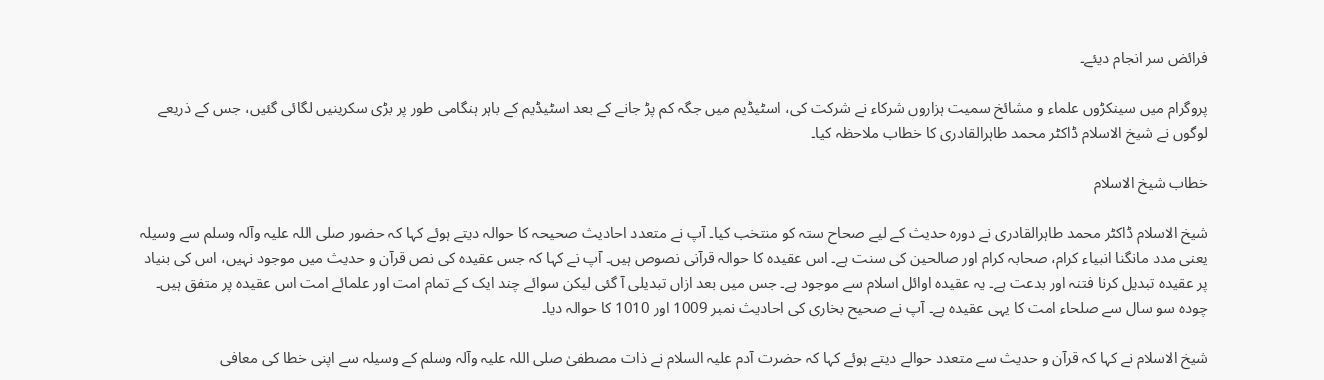فرائض سر انجام دیئے۔

پروگرام میں سینکڑوں علماء و مشائخ سمیت ہزاروں شرکاء نے شرکت کی، اسٹیڈیم میں جگہ کم پڑ جانے کے بعد اسٹیڈیم کے باہر ہنگامی طور پر بڑی سکرینیں لگائی گئیں، جس کے ذریعے لوگوں نے شیخ الاسلام ڈاکٹر محمد طاہرالقادری کا خطاب ملاحظہ کیا۔

خطاب شیخ الاسلام

شیخ الاسلام ڈاکٹر محمد طاہرالقادری نے دورہ حدیث کے لیے صحاح ستہ کو منتخب کیا۔ آپ نے متعدد احادیث صحیحہ کا حوالہ دیتے ہوئے کہا کہ حضور صلی اللہ علیہ وآلہ وسلم سے وسیلہ یعنی مدد مانگنا انبیاء کرام، صحابہ کرام اور صالحین کی سنت ہے۔ اس عقیدہ کا حوالہ قرآنی نصوص ہیں۔ آپ نے کہا کہ جس عقیدہ کی نص قرآن و حدیث میں موجود نہیں، اس کی بنیاد پر عقیدہ تبدیل کرنا فتنہ اور بدعت ہے۔ یہ عقیدہ اوائل اسلام سے موجود ہے۔ جس میں بعد ازاں تبدیلی آ گئی لیکن سوائے چند ایک کے تمام امت اور علمائے امت اس عقیدہ پر متفق ہیں۔ چودہ سو سال سے صلحاء امت کا یہی عقیدہ ہے۔ آپ نے صحیح بخاری کی احادیث نمبر 1009 اور 1010 کا حوالہ دیا۔

شیخ الاسلام نے کہا کہ قرآن و حدیث سے متعدد حوالے دیتے ہوئے کہا کہ حضرت آدم علیہ السلام نے ذات مصطفیٰ صلی اللہ علیہ وآلہ وسلم کے وسیلہ سے اپنی خطا کی معافی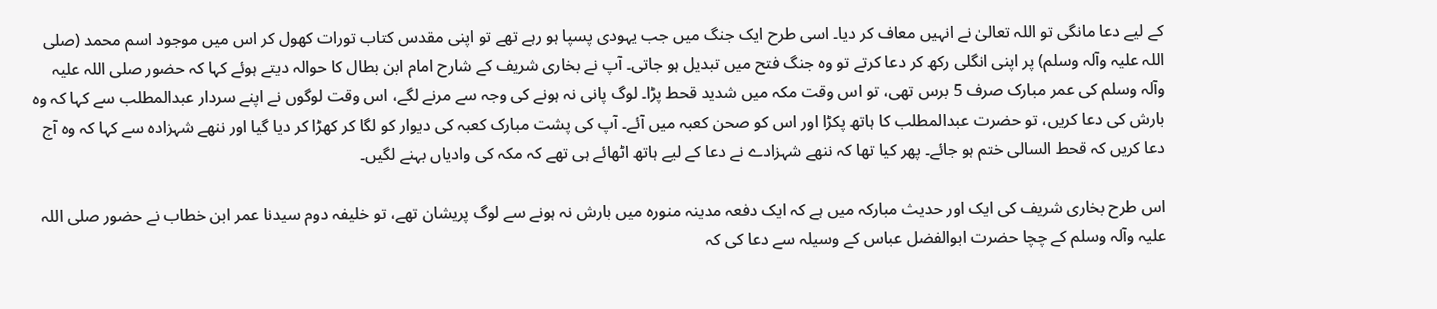کے لیے دعا مانگی تو اللہ تعالیٰ نے انہیں معاف کر دیا۔ اسی طرح ایک جنگ میں جب یہودی پسپا ہو رہے تھے تو اپنی مقدس کتاب تورات کھول کر اس میں موجود اسم محمد (صلی اللہ علیہ وآلہ وسلم) پر اپنی انگلی رکھ کر دعا کرتے تو وہ جنگ فتح میں تبدیل ہو جاتی۔ آپ نے بخاری شریف کے شارح امام ابن بطال کا حوالہ دیتے ہوئے کہا کہ حضور صلی اللہ علیہ وآلہ وسلم کی عمر مبارک صرف 5 برس تھی، تو اس وقت مکہ میں شدید قحط پڑا۔ لوگ پانی نہ ہونے کی وجہ سے مرنے لگے، اس وقت لوگوں نے اپنے سردار عبدالمطلب سے کہا کہ وہ بارش کی دعا کریں، تو حضرت عبدالمطلب کا ہاتھ پکڑا اور اس کو صحن کعبہ میں آئے۔ آپ کی پشت مبارک کعبہ کی دیوار کو لگا کر کھڑا کر دیا گیا اور ننھے شہزادہ سے کہا کہ وہ آج دعا کریں کہ قحط السالی ختم ہو جائے۔ پھر کیا تھا کہ ننھے شہزادے نے دعا کے لیے ہاتھ اٹھائے ہی تھے کہ مکہ کی وادیاں بہنے لگیں۔

اس طرح بخاری شریف کی ایک اور حدیث مبارکہ میں ہے کہ ایک دفعہ مدینہ منورہ میں بارش نہ ہونے سے لوگ پریشان تھے، تو خلیفہ دوم سیدنا عمر ابن خطاب نے حضور صلی اللہ علیہ وآلہ وسلم کے چچا حضرت ابوالفضل عباس کے وسیلہ سے دعا کی کہ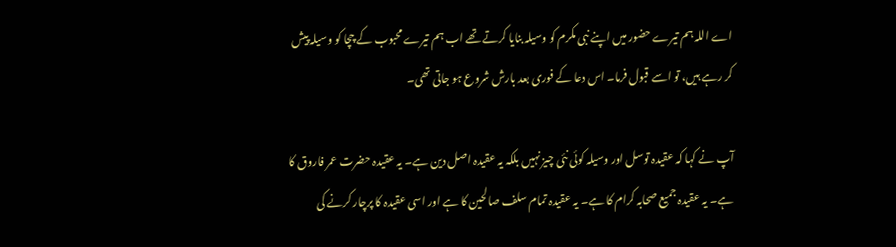اے اللہ ہم تیرے حضور میں اپنے نبی مکرم کو وسیلہ بنایا کرتے تھے اب ہم تیرے محبوب کے چچا کو وسیلہ پیش کر رہے ہیں، تو اسے قبول فرما۔ اس دعا کے فوری بعد بارش شروع ہو جاتی تھی۔

آپ نے کہا کہ عقیدہ توسل اور وسیلہ کوئی نئی چیز نہیں بلکہ یہ عقیدہ اصل دین ہے۔ یہ عقیدہ حضرت عمر فاروق کا ہے۔ یہ عقیدہ جمیع صحابہ کرام کا ہے۔ یہ عقیدہ تمام سلف صالحین کا ہے اور اسی عقیدہ کا پرچار کرنے کی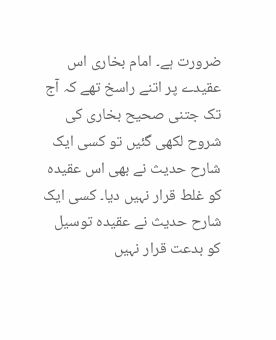ضرورت ہے۔ امام بخاری اس عقیدے پر اتنے راسخ تھے کہ آج تک جتنی صحیح بخاری کی شروح لکھی گئیں تو کسی ایک شارح حدیث نے بھی اس عقیدہ کو غلط قرار نہیں دیا۔ کسی ایک شارح حدیث نے عقیدہ توسیل کو بدعت قرار نہیں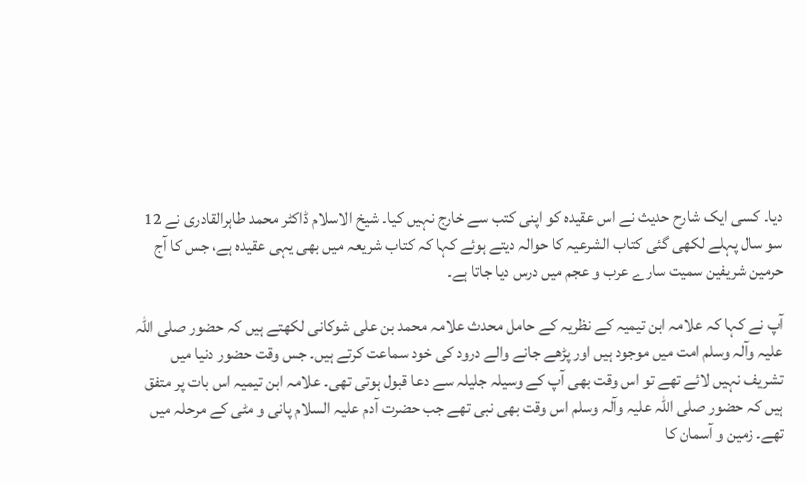دیا۔ کسی ایک شارح حدیث نے اس عقیدہ کو اپنی کتب سے خارج نہیں کیا۔ شیخ الاسلام ڈاکٹر محمد طاہرالقادری نے 12 سو سال پہلے لکھی گئی کتاب الشرعیہ کا حوالہ دیتے ہوئے کہا کہ کتاب شریعہ میں بھی یہی عقیدہ ہے، جس کا آج حرمین شریفین سمیت سارے عرب و عجم میں درس دیا جاتا ہے۔

آپ نے کہا کہ علامہ ابن تیمیہ کے نظریہ کے حامل محدث علامہ محمد بن علی شوکانی لکھتے ہیں کہ حضور صلی اللہ علیہ وآلہ وسلم امت میں موجود ہیں اور پڑھے جانے والے درود کی خود سماعت کرتے ہیں۔ جس وقت حضور دنیا میں تشریف نہیں لائے تھے تو اس وقت بھی آپ کے وسیلہ جلیلہ سے دعا قبول ہوتی تھی۔ علامہ ابن تیمیہ اس بات پر متفق ہیں کہ حضور صلی اللہ علیہ وآلہ وسلم اس وقت بھی نبی تھے جب حضرت آدم علیہ السلام پانی و مٹی کے مرحلہ میں تھے۔ زمین و آسمان کا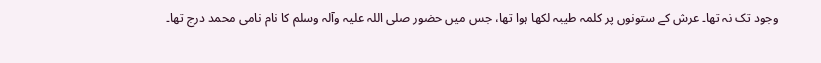وجود تک نہ تھا۔ عرش کے ستونوں پر کلمہ طیبہ لکھا ہوا تھا، جس میں حضور صلی اللہ علیہ وآلہ وسلم کا نام نامی محمد درج تھا۔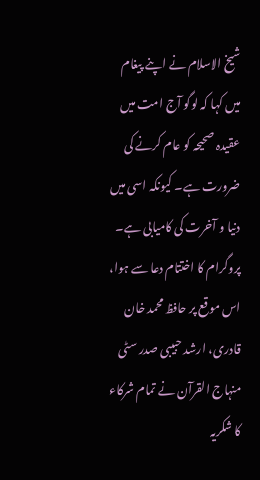شیخ الاسلام نے اپنے پیغام میں کہا کہ لوگو آج امت میں عقیدہ صحیحہ کو عام کرنے کی ضرورت ہے۔ کیونکہ اسی میں دنیا و آخرت کی کامیابی ہے۔ پروگرام کا اختتام دعا سے ہوا، اس موقع پر حافظ محمد خان قادری، ارشد حبیبی صدر سٹی منہاج القرآن نے تمام شرکاء کا شکریہ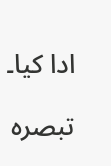ادا کیا۔

تبصرہ